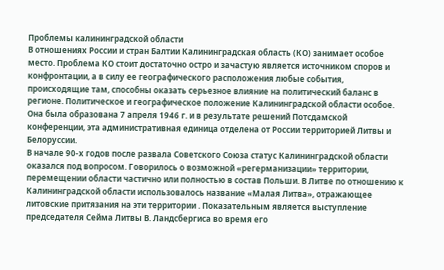Проблемы калининградской области
В отношениях России и стран Балтии Калининградская область (КО) занимает особое место. Проблема КО стоит достаточно остро и зачастую является источником споров и конфронтации, а в силу ее географического расположения любые события, происходящие там, способны оказать серьезное влияние на политический баланс в регионе. Политическое и географическое положение Калининградской области особое. Она была образована 7 апреля 1946 г. и в результате решений Потсдамской конференции, эта административная единица отделена от России территорией Литвы и Белоруссии.
В начале 90-х годов после развала Советского Союза статус Калининградской области оказался под вопросом. Говорилось о возможной «регерманизации» территории, перемещении области частично или полностью в состав Польши. В Литве по отношению к Калининградской области использовалось название «Малая Литва», отражающее литовские притязания на эти территории . Показательным является выступление председателя Сейма Литвы В. Ландсбергиса во время его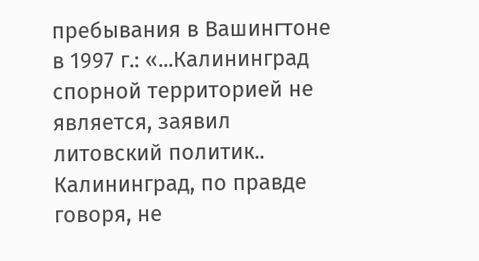пребывания в Вашингтоне в 1997 г.: «...Калининград спорной территорией не является, заявил литовский политик.. Калининград, по правде говоря, не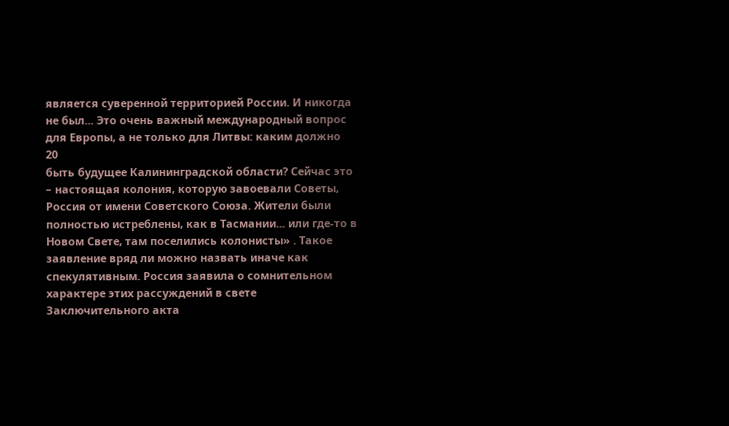является суверенной территорией России. И никогда не был... Это очень важный международный вопрос для Европы, а не только для Литвы: каким должно
20
быть будущее Калининградской области? Сейчас это – настоящая колония, которую завоевали Советы, Россия от имени Советского Союза. Жители были полностью истреблены, как в Тасмании... или где-то в Новом Свете, там поселились колонисты» . Такое заявление вряд ли можно назвать иначе как спекулятивным. Россия заявила о сомнительном характере этих рассуждений в свете Заключительного акта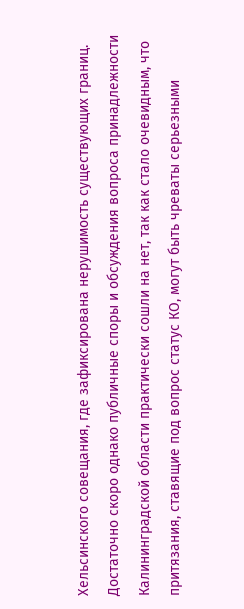Хельсинского совещания, где зафиксирована нерушимость существующих границ.
Достаточно скоро однако публичные споры и обсуждения вопроса принадлежности Калининградской области практически сошли на нет, так как стало очевидным, что притязания, ставящие под вопрос статус КО, могут быть чреваты серьезными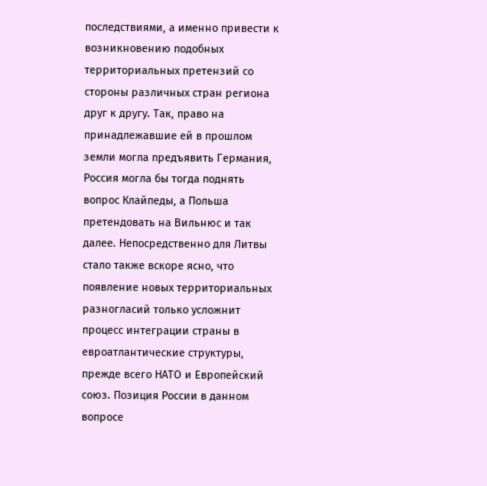последствиями, а именно привести к возникновению подобных территориальных претензий со стороны различных стран региона друг к другу. Так, право на принадлежавшие ей в прошлом земли могла предъявить Германия, Россия могла бы тогда поднять вопрос Клайпеды, а Польша претендовать на Вильнюс и так далее. Непосредственно для Литвы стало также вскоре ясно, что появление новых территориальных разногласий только усложнит процесс интеграции страны в евроатлантические структуры, прежде всего НАТО и Европейский союз. Позиция России в данном вопросе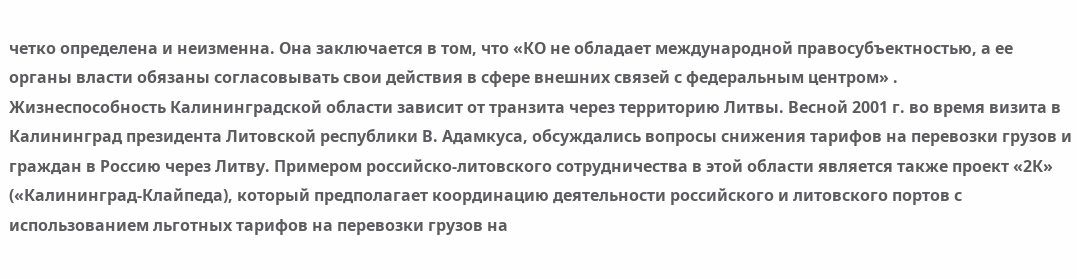четко определена и неизменна. Она заключается в том, что «КО не обладает международной правосубъектностью, а ее органы власти обязаны согласовывать свои действия в сфере внешних связей с федеральным центром» .
Жизнеспособность Калининградской области зависит от транзита через территорию Литвы. Весной 2001 г. во время визита в Калининград президента Литовской республики В. Адамкуса, обсуждались вопросы снижения тарифов на перевозки грузов и граждан в Россию через Литву. Примером российско-литовского сотрудничества в этой области является также проект «2К» («Калининград-Клайпеда), который предполагает координацию деятельности российского и литовского портов с использованием льготных тарифов на перевозки грузов на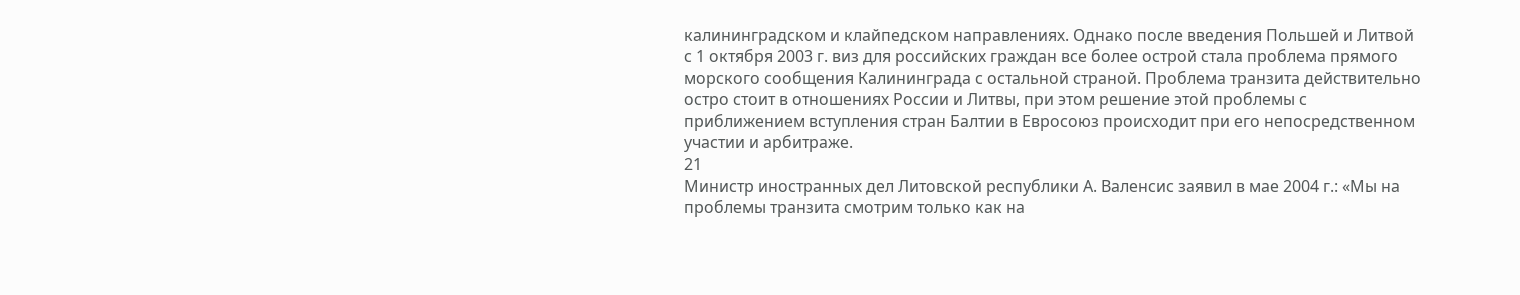калининградском и клайпедском направлениях. Однако после введения Польшей и Литвой с 1 октября 2003 г. виз для российских граждан все более острой стала проблема прямого морского сообщения Калининграда с остальной страной. Проблема транзита действительно остро стоит в отношениях России и Литвы, при этом решение этой проблемы с приближением вступления стран Балтии в Евросоюз происходит при его непосредственном участии и арбитраже.
21
Министр иностранных дел Литовской республики А. Валенсис заявил в мае 2004 г.: «Мы на проблемы транзита смотрим только как на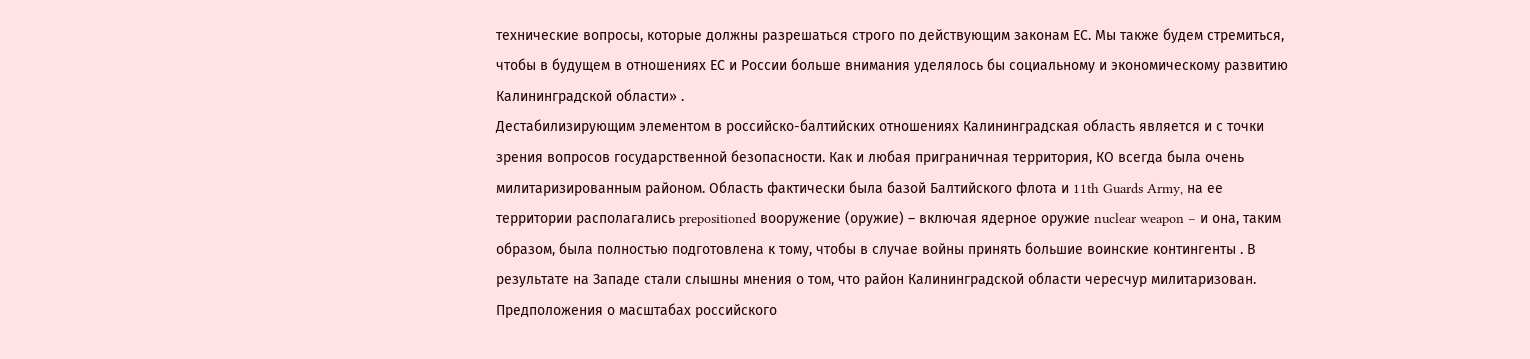технические вопросы, которые должны разрешаться строго по действующим законам ЕС. Мы также будем стремиться, чтобы в будущем в отношениях ЕС и России больше внимания уделялось бы социальному и экономическому развитию Калининградской области» .
Дестабилизирующим элементом в российско-балтийских отношениях Калининградская область является и с точки зрения вопросов государственной безопасности. Как и любая приграничная территория, КО всегда была очень милитаризированным районом. Область фактически была базой Балтийского флота и 11th Guards Army, на ее территории располагались prepositioned вооружение (оружие) – включая ядерное оружие nuclear weapon – и она, таким образом, была полностью подготовлена к тому, чтобы в случае войны принять большие воинские контингенты . В результате на Западе стали слышны мнения о том, что район Калининградской области чересчур милитаризован. Предположения о масштабах российского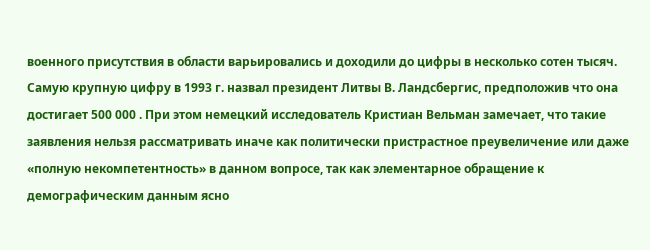военного присутствия в области варьировались и доходили до цифры в несколько сотен тысяч. Самую крупную цифру в 1993 г. назвал президент Литвы В. Ландсбергис, предположив что она достигает 500 000 . При этом немецкий исследователь Кристиан Вельман замечает, что такие заявления нельзя рассматривать иначе как политически пристрастное преувеличение или даже «полную некомпетентность» в данном вопросе, так как элементарное обращение к демографическим данным ясно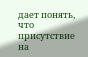дает понять, что присутствие на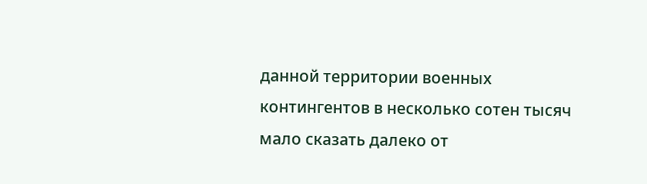данной территории военных контингентов в несколько сотен тысяч мало сказать далеко от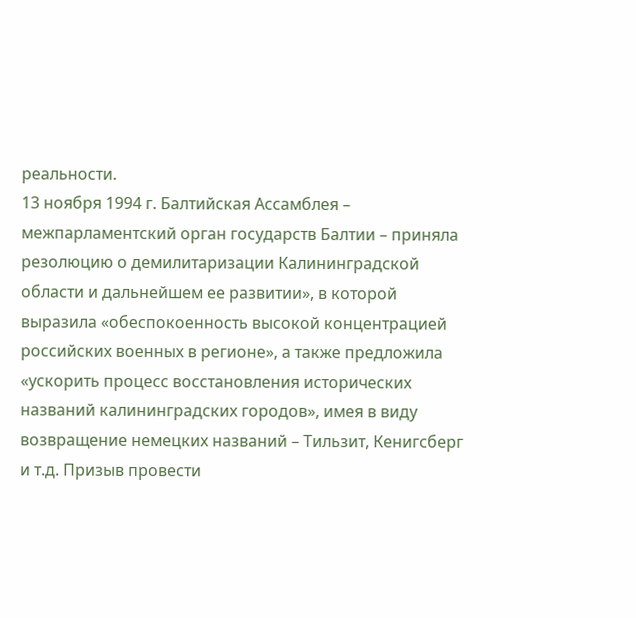реальности.
13 ноября 1994 г. Балтийская Ассамблея – межпарламентский орган государств Балтии – приняла резолюцию о демилитаризации Калининградской области и дальнейшем ее развитии», в которой выразила «обеспокоенность высокой концентрацией российских военных в регионе», а также предложила «ускорить процесс восстановления исторических названий калининградских городов», имея в виду возвращение немецких названий – Тильзит, Кенигсберг и т.д. Призыв провести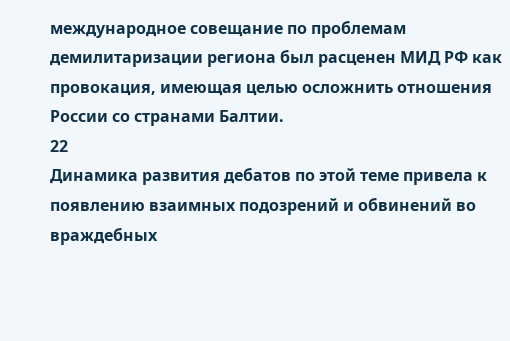международное совещание по проблемам демилитаризации региона был расценен МИД РФ как провокация, имеющая целью осложнить отношения России со странами Балтии.
22
Динамика развития дебатов по этой теме привела к появлению взаимных подозрений и обвинений во враждебных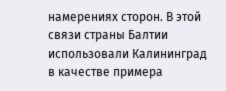намерениях сторон. В этой связи страны Балтии использовали Калининград в качестве примера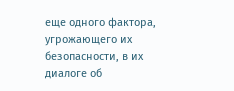еще одного фактора, угрожающего их безопасности, в их диалоге об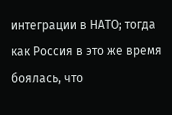интеграции в НАТО; тогда как Россия в это же время боялась, что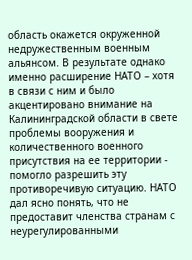область окажется окруженной недружественным военным альянсом. В результате однако именно расширение НАТО – хотя в связи с ним и было акцентировано внимание на Калининградской области в свете проблемы вооружения и количественного военного присутствия на ее территории - помогло разрешить эту противоречивую ситуацию. НАТО дал ясно понять, что не предоставит членства странам с неурегулированными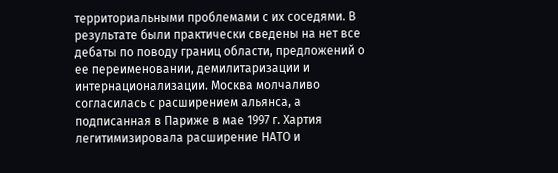территориальными проблемами с их соседями. В результате были практически сведены на нет все дебаты по поводу границ области, предложений о ее переименовании, демилитаризации и интернационализации. Москва молчаливо согласилась с расширением альянса, а подписанная в Париже в мае 1997 г. Хартия легитимизировала расширение НАТО и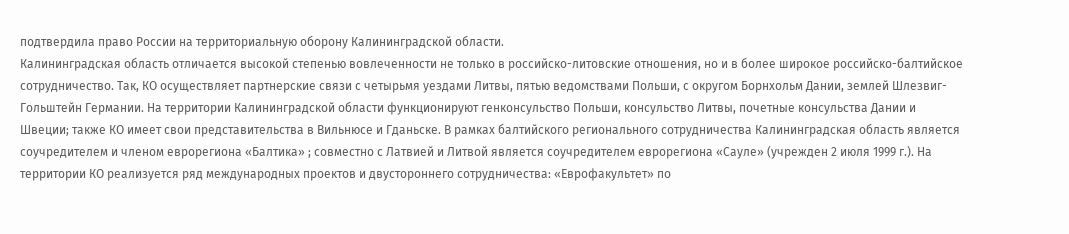подтвердила право России на территориальную оборону Калининградской области.
Калининградская область отличается высокой степенью вовлеченности не только в российско-литовские отношения, но и в более широкое российско-балтийское сотрудничество. Так, КО осуществляет партнерские связи с четырьмя уездами Литвы, пятью ведомствами Польши, с округом Борнхольм Дании, землей Шлезвиг-Гольштейн Германии. На территории Калининградской области функционируют генконсульство Польши, консульство Литвы, почетные консульства Дании и Швеции; также КО имеет свои представительства в Вильнюсе и Гданьске. В рамках балтийского регионального сотрудничества Калининградская область является соучредителем и членом еврорегиона «Балтика» ; совместно с Латвией и Литвой является соучредителем еврорегиона «Сауле» (учрежден 2 июля 1999 г.). На территории КО реализуется ряд международных проектов и двустороннего сотрудничества: «Еврофакультет» по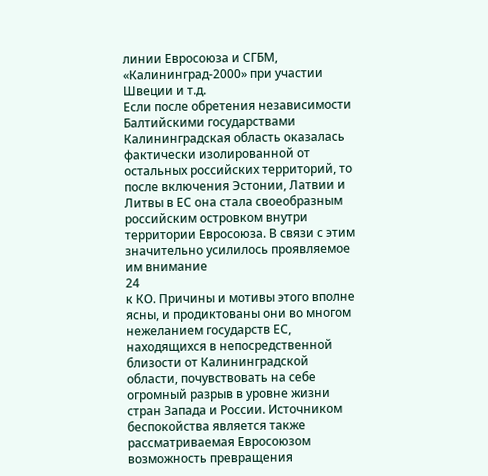линии Евросоюза и СГБМ, «Калининград-2000» при участии Швеции и т.д.
Если после обретения независимости Балтийскими государствами Калининградская область оказалась фактически изолированной от остальных российских территорий, то после включения Эстонии, Латвии и Литвы в ЕС она стала своеобразным российским островком внутри территории Евросоюза. В связи с этим значительно усилилось проявляемое им внимание
24
к КО. Причины и мотивы этого вполне ясны, и продиктованы они во многом нежеланием государств ЕС, находящихся в непосредственной близости от Калининградской области, почувствовать на себе огромный разрыв в уровне жизни стран Запада и России. Источником беспокойства является также рассматриваемая Евросоюзом возможность превращения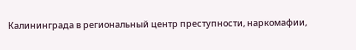Калининграда в региональный центр преступности, наркомафии,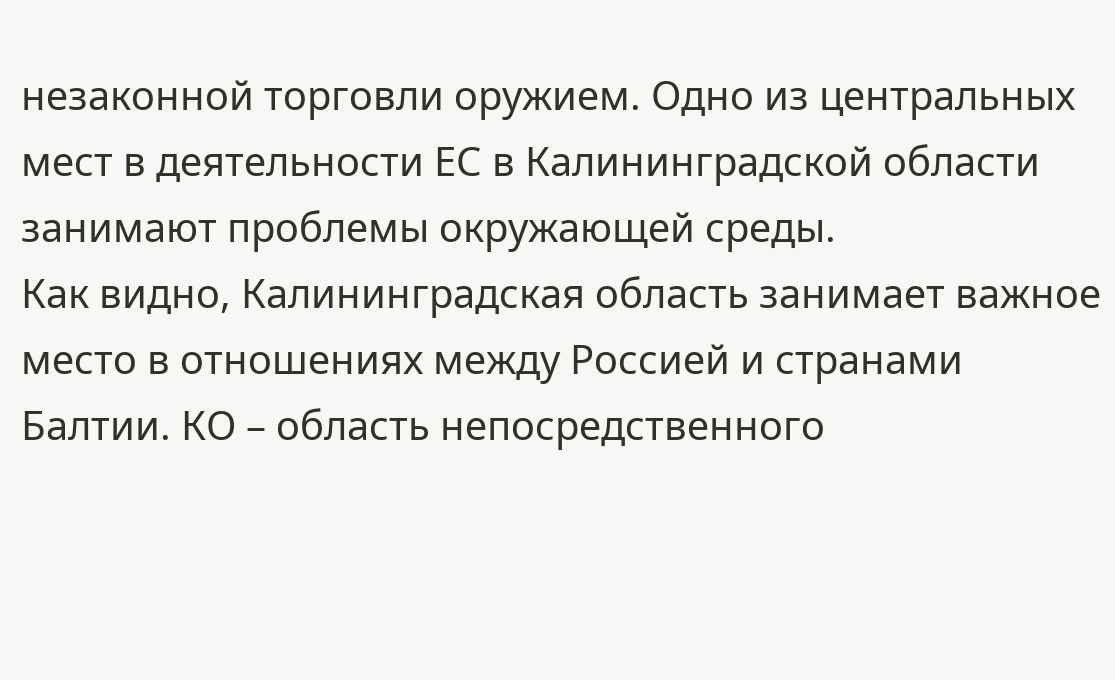незаконной торговли оружием. Одно из центральных мест в деятельности ЕС в Калининградской области занимают проблемы окружающей среды.
Как видно, Калининградская область занимает важное место в отношениях между Россией и странами Балтии. КО – область непосредственного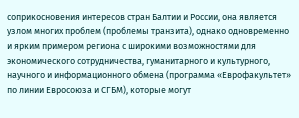соприкосновения интересов стран Балтии и России, она является узлом многих проблем (проблемы транзита), однако одновременно и ярким примером региона с широкими возможностями для экономического сотрудничества, гуманитарного и культурного, научного и информационного обмена (программа «Еврофакультет» по линии Евросоюза и СГБМ), которые могут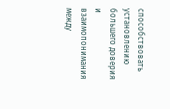способствовать установлению большего доверия и взаимопонимания между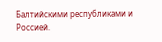Балтийскими республиками и Россией.